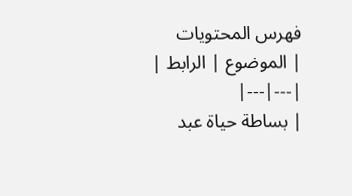فهرس المحتويات
| الموضوع | الرابط |
|---|---|
| بساطة حياة عبد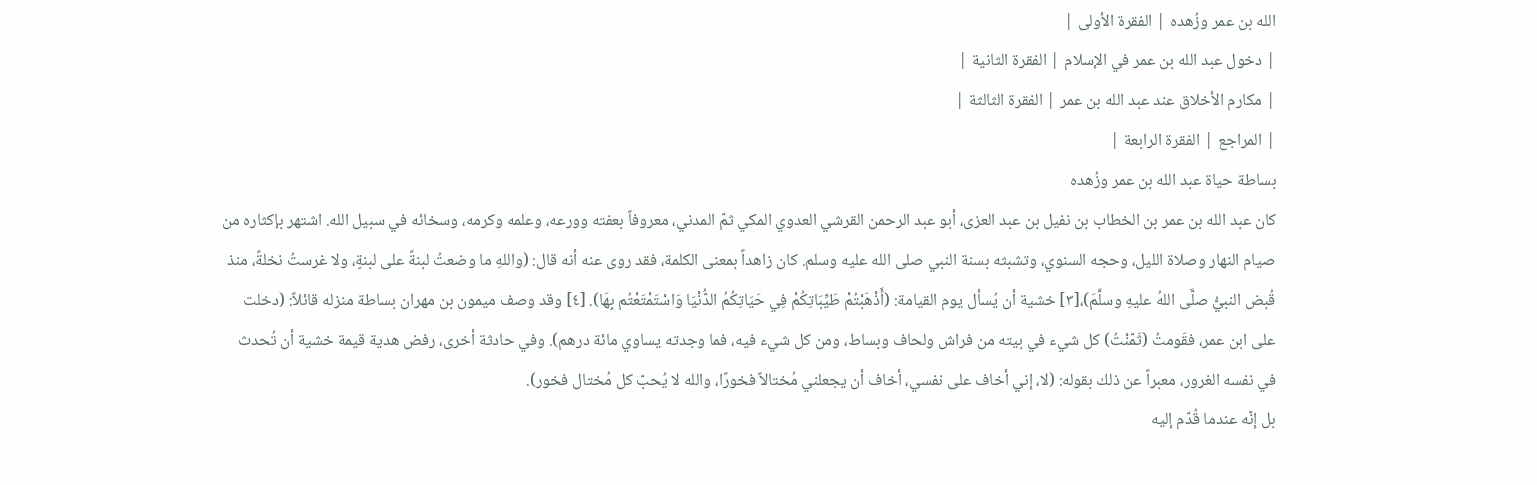الله بن عمر وزُهده | الفقرة الأولى |
| دخول عبد الله بن عمر في الإسلام | الفقرة الثانية |
| مكارم الأخلاق عند عبد الله بن عمر | الفقرة الثالثة |
| المراجع | الفقرة الرابعة |
بساطة حياة عبد الله بن عمر وزُهده
كان عبد الله بن عمر بن الخطاب بن نفيل بن عبد العزى، أبو عبد الرحمن القرشي العدوي المكي ثمّ المدني، معروفاً بعفته وورعه، وعلمه وكرمه، وسخائه في سبيل الله. اشتهر بإكثاره من صيام النهار وصلاة الليل، وحجه السنوي، وتشبثه بسنة النبي صلى الله عليه وسلم. كان زاهداً بمعنى الكلمة، فقد روى عنه أنه قال: (واللهِ ما وضعتُ لبنةً على لبنةٍ، ولا غرستُ نخلةً، منذ قُبض النبيُّ صلَّى اللهُ عليهِ وسلَّمَ)،[٣] خشية أن يُسأل يوم القيامة: (أَذْهَبْتُمْ طَيِّبَاتِكُمْ فِي حَيَاتِكُمُ الدُّنْيَا وَاسْتَمْتَعْتُم بِهَا). [٤] وقد وصف ميمون بن مهران بساطة منزله قائلاً: (دخلت على ابن عمر، فقَومتُ (ثَمّنْتُ) كل شيء في بيته من فراش ولحاف وبساط، ومن كل شيء فيه، فما وجدته يساوي مائة درهم). وفي حادثة أخرى، رفض هدية قيمة خشية أن تُحدث في نفسه الغرور، معبراً عن ذلك بقوله: (لا، إني أخاف على نفسي، أخاف أن يجعلني مُختالاً فخورًا، والله لا يُحبّ كل مُختال فخور).
بل إنّه عندما قُدّم إليه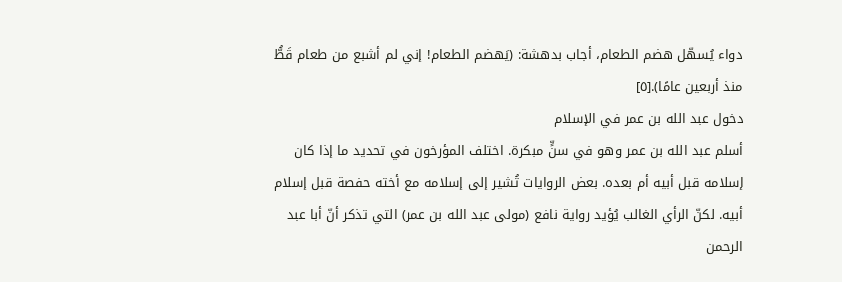دواء يُسهّل هضم الطعام، أجاب بدهشة: (يَهضم الطعام! إني لم أشبع من طعام قَطُّ منذ أربعين عامًا).[٥]
دخول عبد الله بن عمر في الإسلام
أسلم عبد الله بن عمر وهو في سنٍّ مبكرة. اختلف المؤرخون في تحديد ما إذا كان إسلامه قبل أبيه أم بعده. بعض الروايات تُشير إلى إسلامه مع أخته حفصة قبل إسلام أبيه. لكنّ الرأي الغالب يُؤيد رواية نافع (مولى عبد الله بن عمر) التي تذكر أنّ أبا عبد الرحمن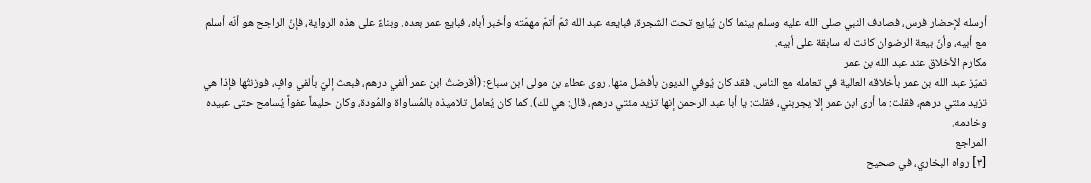أرسله لإحضار فرس، فصادف النبي صلى الله عليه وسلم بينما كان يُبايع تحت الشجرة، فبايعه عبد الله ثمّ أتمّ مهمّته وأخبر أباه، فبايع عمر بعده. وبناءً على هذه الرواية، فإنّ الراجح هو أنّه أسلم مع أبيه، وأنّ بيعة الرضوان كانت له سابقة على أبيه.
مكارم الأخلاق عند عبد الله بن عمر
تميّز عبد الله بن عمر بأخلاقه العالية في تعامله مع الناس. فقد كان يُوفي الديون بأفضل منها. روى عطاء بن مولى ابن سباع: (أقرضتُ ابن عمر ألفي درهم، فبعث إليّ بألفي وافٍ، فوزنتُها فإذا هي تزيد مئتي درهم، فقلت: ما أرى ابن عمر إلا يجربني، فقلت: يا أبا عبد الرحمن إنها تزيد مئتي درهم، قال: هي لك). كما كان يُعامل تلاميذه بالمُساواة والمُودة، وكان حليماً عفواً يُسامح حتى عبيده وخادمه.
المراجع
[٣] رواه البخاري، في صحيح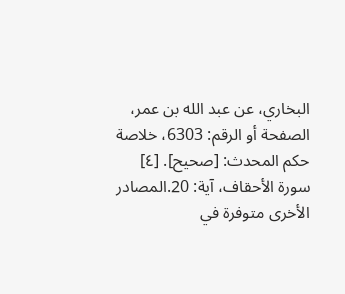البخاري، عن عبد الله بن عمر، الصفحة أو الرقم: 6303، خلاصة حكم المحدث: [صحيح]. [٤] سورة الأحقاف، آية: 20.المصادر الأخرى متوفرة في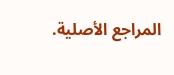المراجع الأصلية.